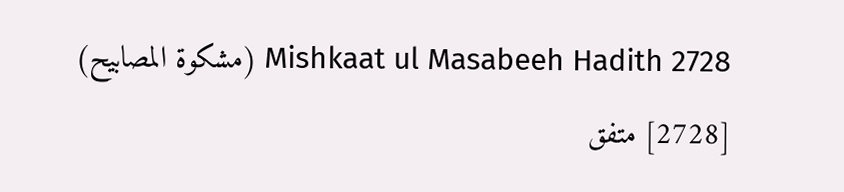Mishkaat ul Masabeeh Hadith 2728 (مشکوۃ المصابیح)
[2728] متفق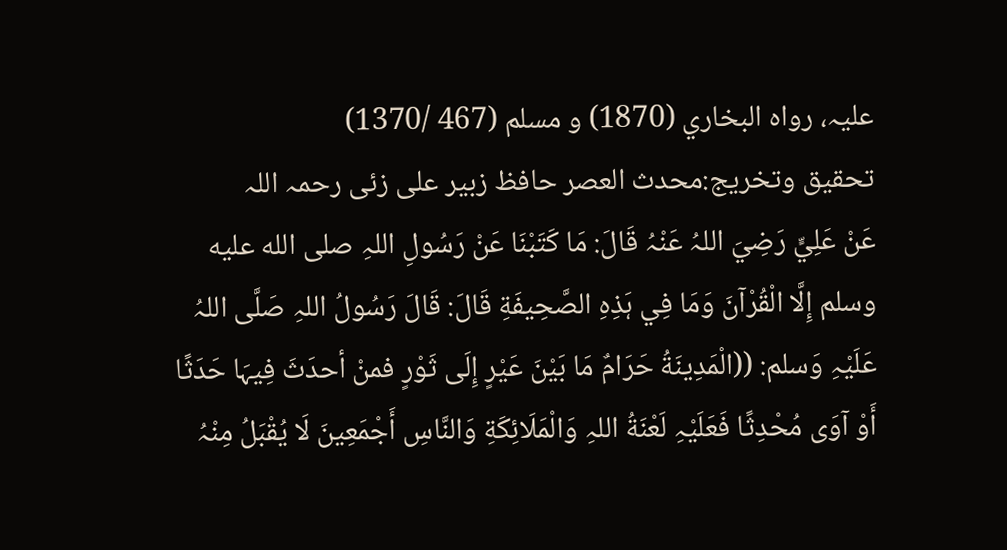علیہ، رواہ البخاري (1870) و مسلم (467 /1370)
تحقیق وتخریج:محدث العصر حافظ زبیر علی زئی رحمہ اللہ
عَنْ عَلِيٍّ رَضِيَ اللہُ عَنْہُ قَالَ: مَا كَتَبْنَا عَنْ رَسُولِ اللہِ صلى الله عليه وسلم إِلَّا الْقُرْآنَ وَمَا فِي ہَذِہِ الصَّحِيفَةِ قَالَ: قَالَ رَسُولُ اللہِ صَلَّی اللہُ عَلَيْہِ وَسلم: ((الْمَدِينَةُ حَرَامٌ مَا بَيْنَ عَيْرٍ إِلَی ثَوْرٍ فمنْ أحدَثَ فِيہَا حَدَثًا أَوْ آوَی مُحْدِثًا فَعَلَيْہِ لَعْنَةُ اللہِ وَالْمَلَائِكَةِ وَالنَّاسِ أَجْمَعِينَ لَا يُقْبَلُ مِنْہُ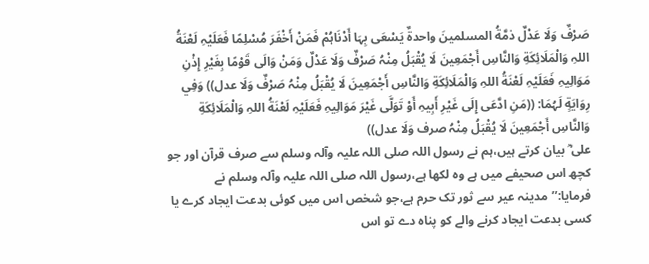صَرْفٌ وَلَا عَدْلٌ ذمَّةُ المسلمينَ واحدةٌ يَسْعَی بِہَا أَدْنَاہُمْ فَمَنْ أَخْفَرَ مُسْلِمًا فَعَلَيْہِ لَعْنَةُ اللہِ وَالْمَلَائِكَةِ وَالنَّاسِ أَجْمَعِينَ لَا يُقْبَلُ مِنْہُ صَرْفٌ وَلَا عَدْلٌ وَمَنْ وَالَی قَوْمًا بِغَيْرِ إِذْنِ مَوَالِيہِ فَعَلَيْہِ لَعْنَةُ اللہِ وَالْمَلَائِكَةِ وَالنَّاسِ أَجْمَعِينَ لَا يُقْبَلُ مِنْہُ صَرْفٌ وَلَا عدل)) وَفِي رِوَايَةٍ لَہُمَا: ((مَنِ ادَّعَی إِلَی غَيْرِ أَبِيہِ أَوْ تَوَلَّی غَيْرَ مَوَالِيہِ فَعَلَيْہِ لَعْنَةُ اللہِ وَالْمَلَائِكَةِ وَالنَّاسِ أَجْمَعِينَ لَا يُقْبَلُ مِنْہُ صرف وَلَا عدل))
علی ؓ بیان کرتے ہیں،ہم نے رسول اللہ صلی اللہ علیہ وآلہ وسلم سے صرف قرآن اور جو کچھ اس صحیفے میں ہے وہ لکھا ہے،رسول اللہ صلی اللہ علیہ وآلہ وسلم نے فرمایا:’’مدینہ عیر سے ثور تک حرم ہے،جو شخص اس میں کوئی بدعت ایجاد کرے یا کسی بدعت ایجاد کرنے والے کو پناہ دے تو اس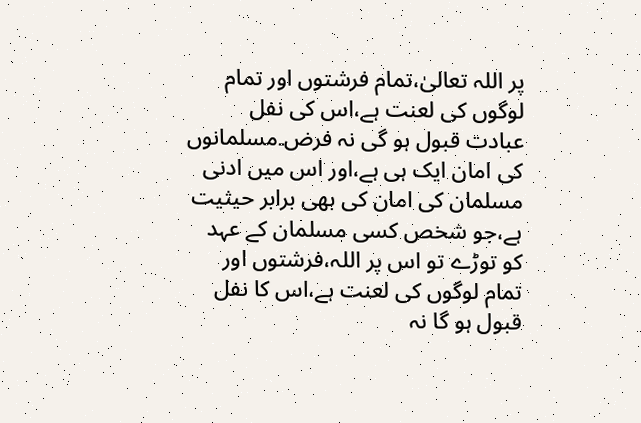پر اللہ تعالیٰ،تمام فرشتوں اور تمام لوگوں کی لعنت ہے،اس کی نفل عبادت قبول ہو گی نہ فرض۔مسلمانوں کی امان ایک ہی ہے،اور اس میں ادنی مسلمان کی امان کی بھی برابر حیثیت ہے،جو شخص کسی مسلمان کے عہد کو توڑے تو اس پر اللہ،فرشتوں اور تمام لوگوں کی لعنت ہے،اس کا نفل قبول ہو گا نہ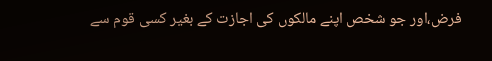فرض،اور جو شخص اپنے مالکوں کی اجازت کے بغیر کسی قوم سے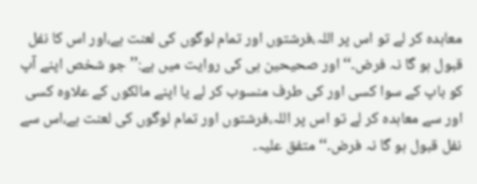معاہدہ کر لے تو اس پر اللہ،فرشتوں اور تمام لوگوں کی لعنت ہے،اور اس کا نفل قبول ہو گا نہ فرض۔‘‘ اور صحیحین ہی کی روایت میں ہے:’’جو شخص اپنے آپ کو باپ کے سوا کسی اور کی طرف منسوب کر لے یا اپنے مالکوں کے علاوہ کسی اور سے معاہدہ کر لے تو اس پر اللہ،فرشتوں اور تمام لوگوں کی لعنت ہے،اس سے نفل قبول ہو گا نہ فرض۔‘‘ متفق علیہ۔